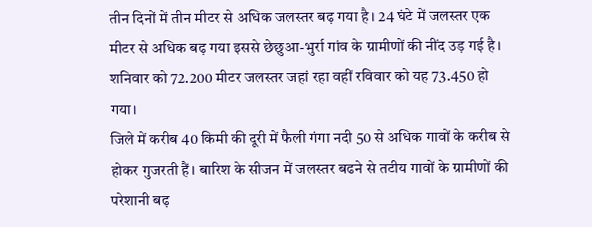तीन दिनों में तीन मीटर से अधिक जलस्तर बढ़ गया है। 24 घंटे में जलस्तर एक मीटर से अधिक बढ़ गया इससे छेछुआ-भुर्रा गांव के ग्रामीणों की नींद उड़ गई है। शनिवार को 72.200 मीटर जलस्तर जहां रहा वहीं रविवार को यह 73.450 हो गया।
जिले में करीब 40 किमी की दूरी में फैली गंगा नदी 50 से अधिक गावों के करीब से होकर गुजरती हैं। बारिश के सीजन में जलस्तर बढने से तटीय गावों के ग्रामीणों की परेशानी बढ़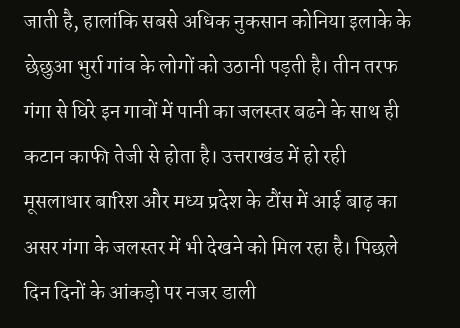जाती है, हालांकि सबसे अधिक नुकसान कोनिया इलाके के छेछुआ भुर्रा गांव के लोगों को उठानी पड़ती है। तीन तरफ गंगा से घिरे इन गावों में पानी का जलस्तर बढने के साथ ही कटान काफी तेजी से होता है। उत्तराखंड में हो रही मूसलाधार बारिश और मध्य प्रदेश के टौंस में आई बाढ़ का असर गंगा के जलस्तर में भी देखने को मिल रहा है। पिछले दिन दिनों के आंकड़ो पर नजर डाली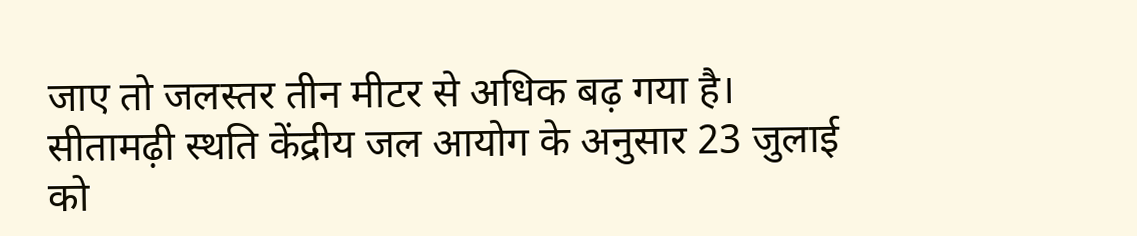जाए तो जलस्तर तीन मीटर से अधिक बढ़ गया है। सीतामढ़ी स्थति केंद्रीय जल आयोग के अनुसार 23 जुलाई को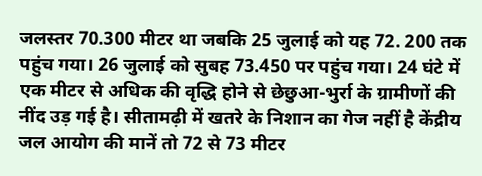जलस्तर 70.300 मीटर था जबकि 25 जुलाई को यह 72. 200 तक पहुंच गया। 26 जुलाई को सुबह 73.450 पर पहुंच गया। 24 घंटे में एक मीटर से अधिक की वृद्धि होने से छेछुआ-भुर्रा के ग्रामीणों की नींद उड़ गई है। सीतामढ़ी में खतरे के निशान का गेज नहीं है केंद्रीय जल आयोग की मानें तो 72 से 73 मीटर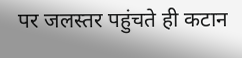पर जलस्तर पहुंचते ही कटान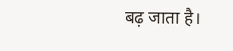बढ़ जाता है।